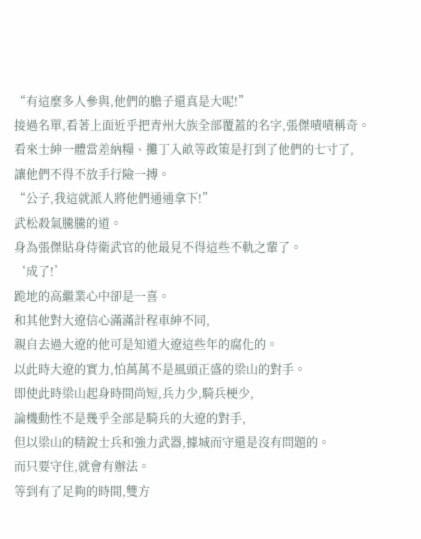“有這麼多人參與,他們的膽子還真是大呢!”
接過名單,看著上面近乎把青州大族全部覆蓋的名字,張傑嘖嘖稱奇。
看來士紳一體當差納糧、攤丁入畝等政策是打到了他們的七寸了,
讓他們不得不放手行險一搏。
“公子,我這就派人將他們通通拿下!”
武松殺氣騰騰的道。
身為張傑貼身侍衛武官的他最見不得這些不軌之輩了。
‘成了!’
跪地的高繼業心中卻是一喜。
和其他對大遼信心滿滿計程車紳不同,
親自去過大遼的他可是知道大遼這些年的腐化的。
以此時大遼的實力,怕萬萬不是風頭正盛的梁山的對手。
即使此時梁山起身時間尚短,兵力少,騎兵梗少,
論機動性不是幾乎全部是騎兵的大遼的對手,
但以梁山的精銳士兵和強力武器,據城而守還是沒有問題的。
而只要守住,就會有辦法。
等到有了足夠的時間,雙方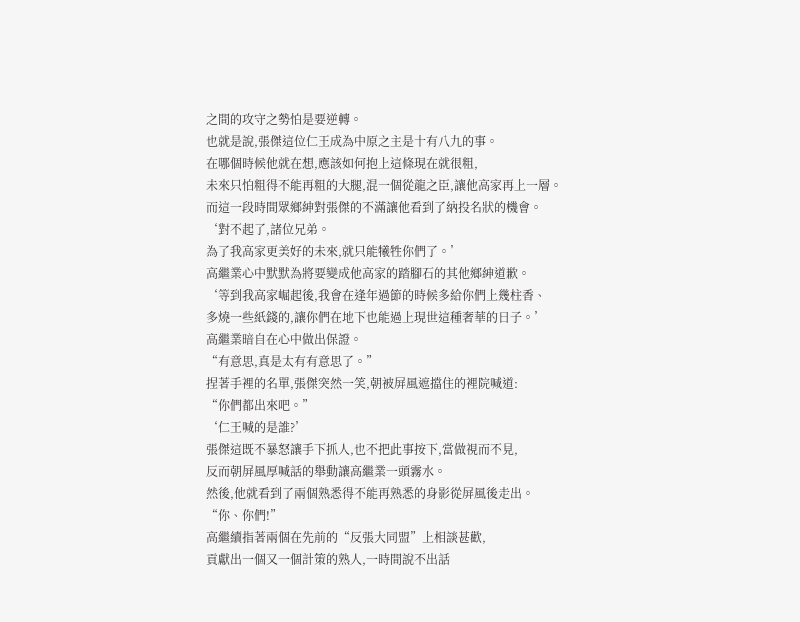之間的攻守之勢怕是要逆轉。
也就是說,張傑這位仁王成為中原之主是十有八九的事。
在哪個時候他就在想,應該如何抱上這條現在就很粗,
未來只怕粗得不能再粗的大腿,混一個從龍之臣,讓他高家再上一層。
而這一段時間眾鄉紳對張傑的不滿讓他看到了納投名狀的機會。
‘對不起了,諸位兄弟。
為了我高家更美好的未來,就只能犧牲你們了。’
高繼業心中默默為將要變成他高家的踏腳石的其他鄉紳道歉。
‘等到我高家崛起後,我會在逢年過節的時候多給你們上幾柱香、
多燒一些紙錢的,讓你們在地下也能過上現世這種奢華的日子。’
高繼業暗自在心中做出保證。
“有意思,真是太有有意思了。”
捏著手裡的名單,張傑突然一笑,朝被屏風遮擋住的裡院喊道:
“你們都出來吧。”
‘仁王喊的是誰?’
張傑這既不暴怒讓手下抓人,也不把此事按下,當做視而不見,
反而朝屏風厚喊話的舉動讓高繼業一頭霧水。
然後,他就看到了兩個熟悉得不能再熟悉的身影從屏風後走出。
“你、你們!”
高繼續指著兩個在先前的“反張大同盟”上相談甚歡,
貢獻出一個又一個計策的熟人,一時間說不出話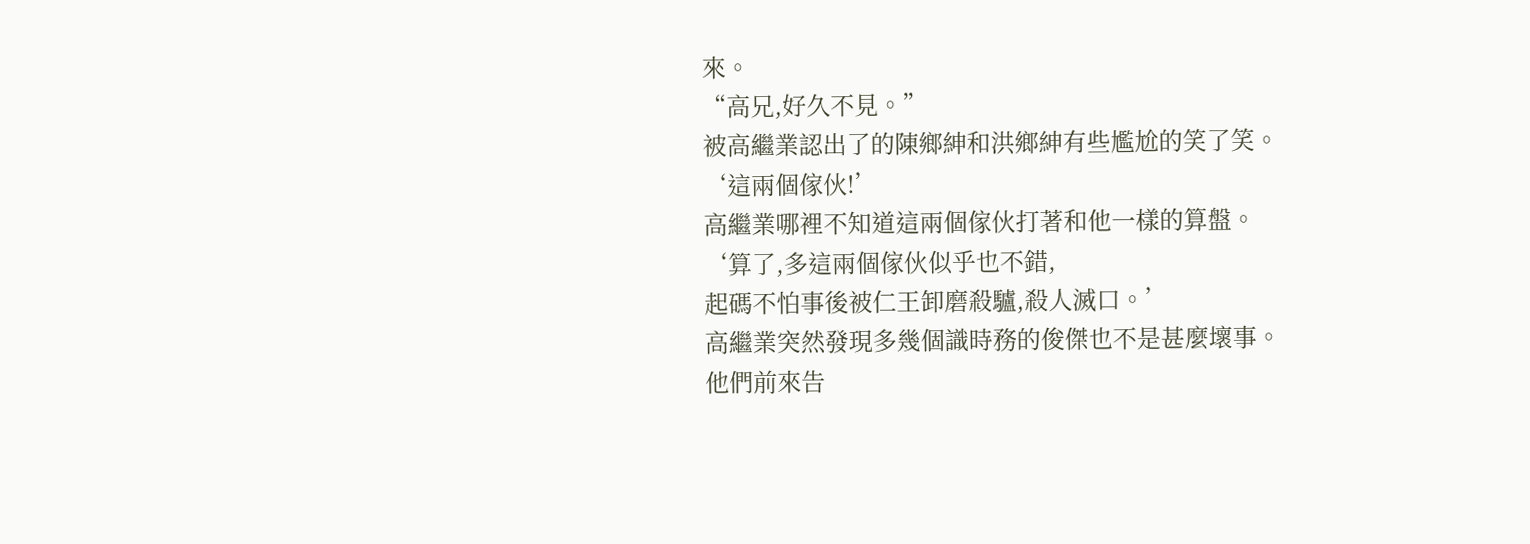來。
“高兄,好久不見。”
被高繼業認出了的陳鄉紳和洪鄉紳有些尷尬的笑了笑。
‘這兩個傢伙!’
高繼業哪裡不知道這兩個傢伙打著和他一樣的算盤。
‘算了,多這兩個傢伙似乎也不錯,
起碼不怕事後被仁王卸磨殺驢,殺人滅口。’
高繼業突然發現多幾個識時務的俊傑也不是甚麼壞事。
他們前來告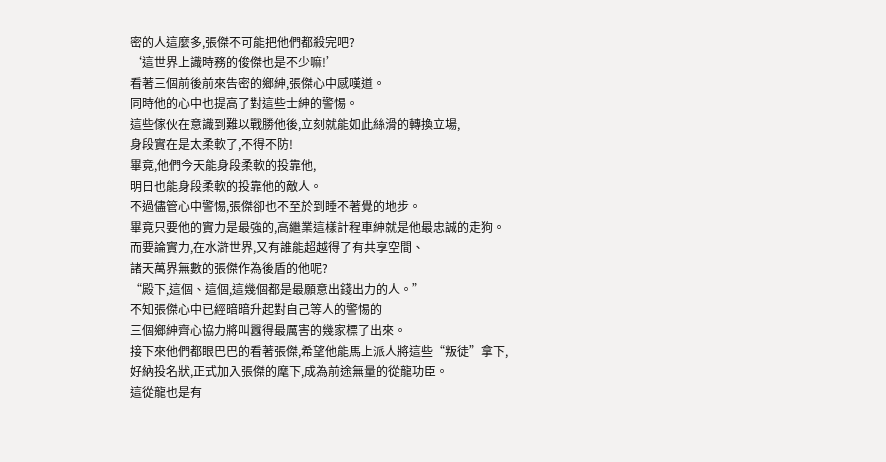密的人這麼多,張傑不可能把他們都殺完吧?
‘這世界上識時務的俊傑也是不少嘛!’
看著三個前後前來告密的鄉紳,張傑心中感嘆道。
同時他的心中也提高了對這些士紳的警惕。
這些傢伙在意識到難以戰勝他後,立刻就能如此絲滑的轉換立場,
身段實在是太柔軟了,不得不防!
畢竟,他們今天能身段柔軟的投靠他,
明日也能身段柔軟的投靠他的敵人。
不過儘管心中警惕,張傑卻也不至於到睡不著覺的地步。
畢竟只要他的實力是最強的,高繼業這樣計程車紳就是他最忠誠的走狗。
而要論實力,在水滸世界,又有誰能超越得了有共享空間、
諸天萬界無數的張傑作為後盾的他呢?
“殿下,這個、這個,這幾個都是最願意出錢出力的人。”
不知張傑心中已經暗暗升起對自己等人的警惕的
三個鄉紳齊心協力將叫囂得最厲害的幾家標了出來。
接下來他們都眼巴巴的看著張傑,希望他能馬上派人將這些“叛徒”拿下,
好納投名狀,正式加入張傑的麾下,成為前途無量的從龍功臣。
這從龍也是有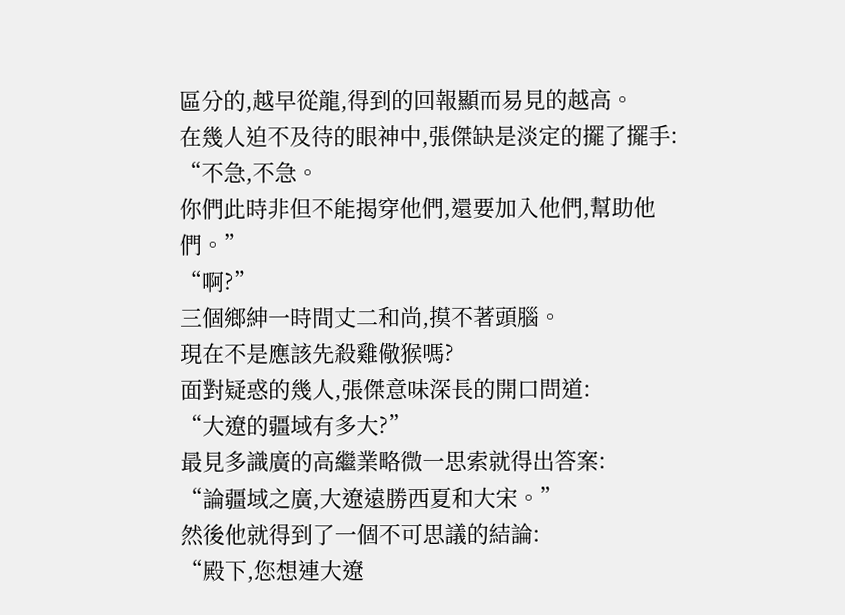區分的,越早從龍,得到的回報顯而易見的越高。
在幾人迫不及待的眼神中,張傑缺是淡定的擺了擺手:
“不急,不急。
你們此時非但不能揭穿他們,還要加入他們,幫助他們。”
“啊?”
三個鄉紳一時間丈二和尚,摸不著頭腦。
現在不是應該先殺雞儆猴嗎?
面對疑惑的幾人,張傑意味深長的開口問道:
“大遼的疆域有多大?”
最見多識廣的高繼業略微一思索就得出答案:
“論疆域之廣,大遼遠勝西夏和大宋。”
然後他就得到了一個不可思議的結論:
“殿下,您想連大遼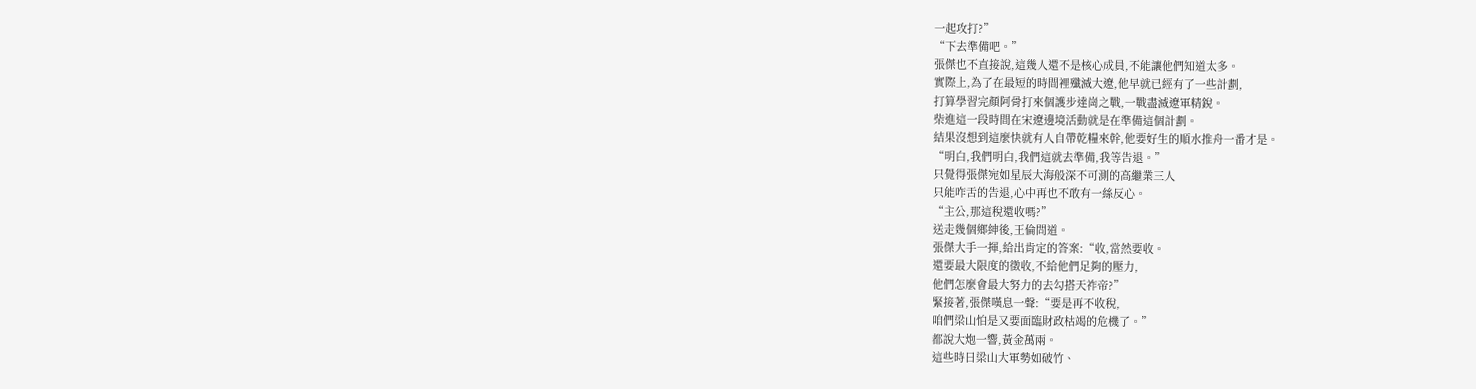一起攻打?”
“下去準備吧。”
張傑也不直接說,這幾人還不是核心成員,不能讓他們知道太多。
實際上,為了在最短的時間裡殲滅大遼,他早就已經有了一些計劃,
打算學習完顏阿骨打來個護步達崗之戰,一戰盡滅遼軍精銳。
柴進這一段時間在宋遼邊境活動就是在準備這個計劃。
結果沒想到這麼快就有人自帶乾糧來幹,他要好生的順水推舟一番才是。
“明白,我們明白,我們這就去準備,我等告退。”
只覺得張傑宛如星辰大海般深不可測的高繼業三人
只能咋舌的告退,心中再也不敢有一絲反心。
“主公,那這稅還收嗎?”
送走幾個鄉紳後,王倫問道。
張傑大手一揮,給出肯定的答案:“收,當然要收。
還要最大限度的徵收,不給他們足夠的壓力,
他們怎麼會最大努力的去勾搭天祚帝?”
緊接著,張傑嘆息一聲:“要是再不收稅,
咱們梁山怕是又要面臨財政枯竭的危機了。”
都說大炮一響,黃金萬兩。
這些時日梁山大軍勢如破竹、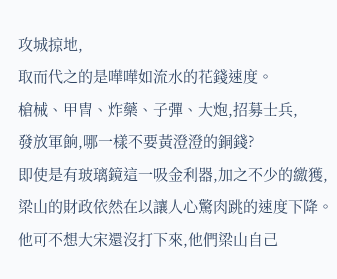攻城掠地,
取而代之的是嘩嘩如流水的花錢速度。
槍械、甲冑、炸藥、子彈、大炮,招募士兵,
發放軍餉,哪一樣不要黃澄澄的銅錢?
即使是有玻璃鏡這一吸金利器,加之不少的繳獲,
梁山的財政依然在以讓人心驚肉跳的速度下降。
他可不想大宋還沒打下來,他們梁山自己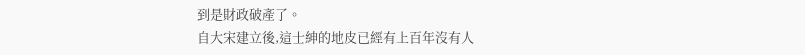到是財政破產了。
自大宋建立後,這士紳的地皮已經有上百年沒有人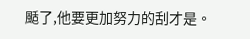颳了,他要更加努力的刮才是。